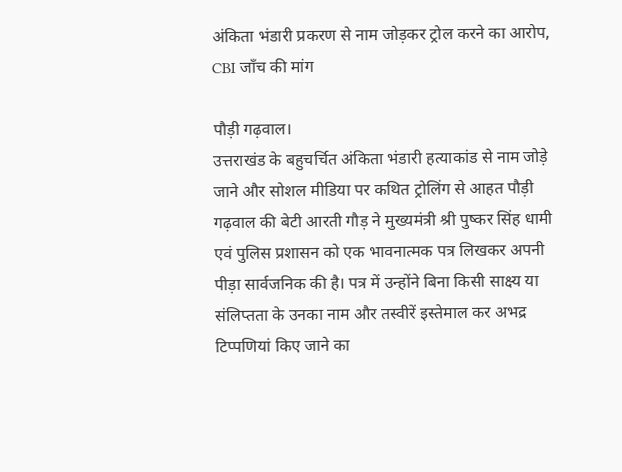अंकिता भंडारी प्रकरण से नाम जोड़कर ट्रोल करने का आरोप, CBI जाँच की मांग

पौड़ी गढ़वाल।
उत्तराखंड के बहुचर्चित अंकिता भंडारी हत्याकांड से नाम जोड़े जाने और सोशल मीडिया पर कथित ट्रोलिंग से आहत पौड़ी गढ़वाल की बेटी आरती गौड़ ने मुख्यमंत्री श्री पुष्कर सिंह धामी एवं पुलिस प्रशासन को एक भावनात्मक पत्र लिखकर अपनी पीड़ा सार्वजनिक की है। पत्र में उन्होंने बिना किसी साक्ष्य या संलिप्तता के उनका नाम और तस्वीरें इस्तेमाल कर अभद्र टिप्पणियां किए जाने का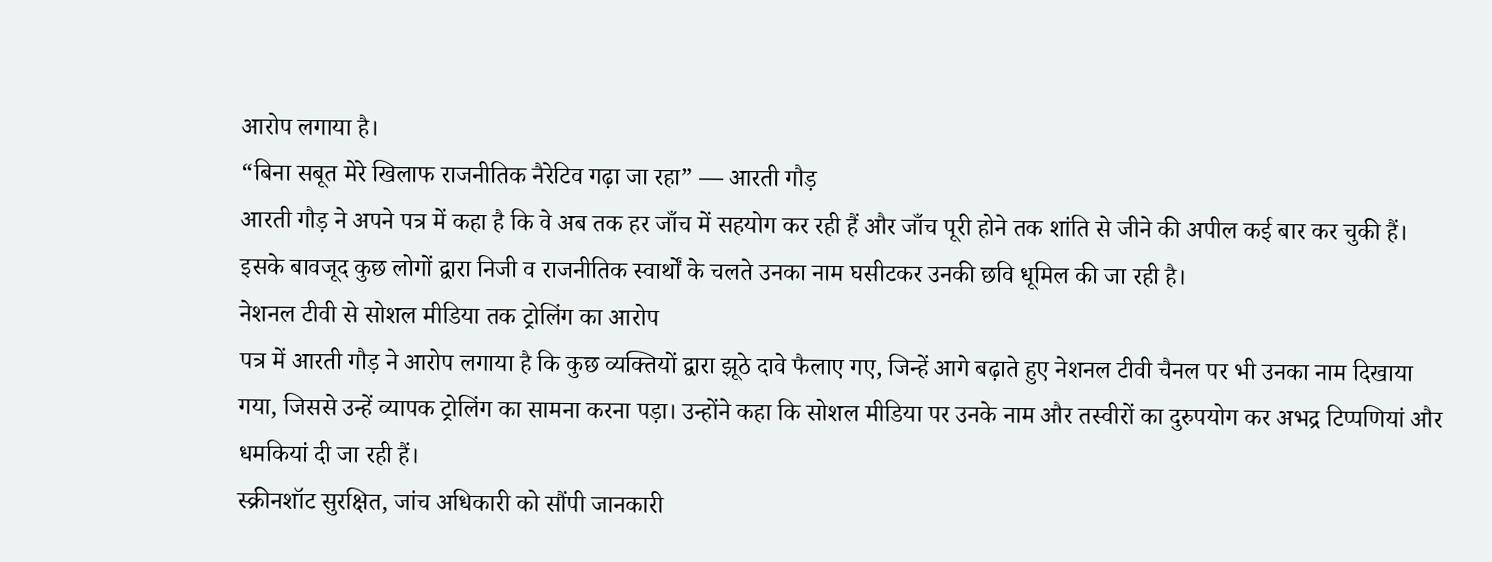आरोप लगाया है।
“बिना सबूत मेरे खिलाफ राजनीतिक नैरेटिव गढ़ा जा रहा” — आरती गौड़
आरती गौड़ ने अपने पत्र में कहा है कि वे अब तक हर जाँच में सहयोग कर रही हैं और जाँच पूरी होने तक शांति से जीने की अपील कई बार कर चुकी हैं। इसके बावजूद कुछ लोगों द्वारा निजी व राजनीतिक स्वार्थों के चलते उनका नाम घसीटकर उनकी छवि धूमिल की जा रही है।
नेशनल टीवी से सोशल मीडिया तक ट्रोलिंग का आरोप
पत्र में आरती गौड़ ने आरोप लगाया है कि कुछ व्यक्तियों द्वारा झूठे दावे फैलाए गए, जिन्हें आगे बढ़ाते हुए नेशनल टीवी चैनल पर भी उनका नाम दिखाया गया, जिससे उन्हें व्यापक ट्रोलिंग का सामना करना पड़ा। उन्होंने कहा कि सोशल मीडिया पर उनके नाम और तस्वीरों का दुरुपयोग कर अभद्र टिप्पणियां और धमकियां दी जा रही हैं।
स्क्रीनशॉट सुरक्षित, जांच अधिकारी को सौंपी जानकारी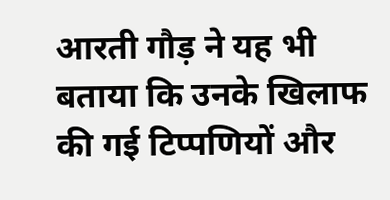आरती गौड़ ने यह भी बताया कि उनके खिलाफ की गई टिप्पणियों और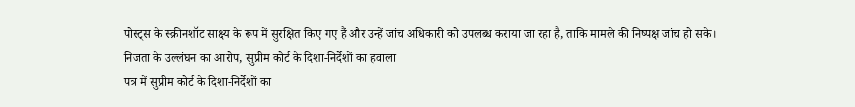पोस्ट्स के स्क्रीनशॉट साक्ष्य के रूप में सुरक्षित किए गए हैं और उन्हें जांच अधिकारी को उपलब्ध कराया जा रहा है, ताकि मामले की निष्पक्ष जांच हो सके।
निजता के उल्लंघन का आरोप, सुप्रीम कोर्ट के दिशा-निर्देशों का हवाला
पत्र में सुप्रीम कोर्ट के दिशा-निर्देशों का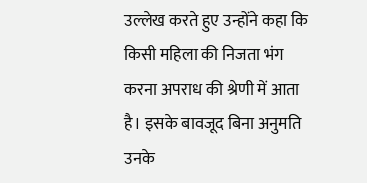उल्लेख करते हुए उन्होंने कहा कि किसी महिला की निजता भंग करना अपराध की श्रेणी में आता है। इसके बावजूद बिना अनुमति उनके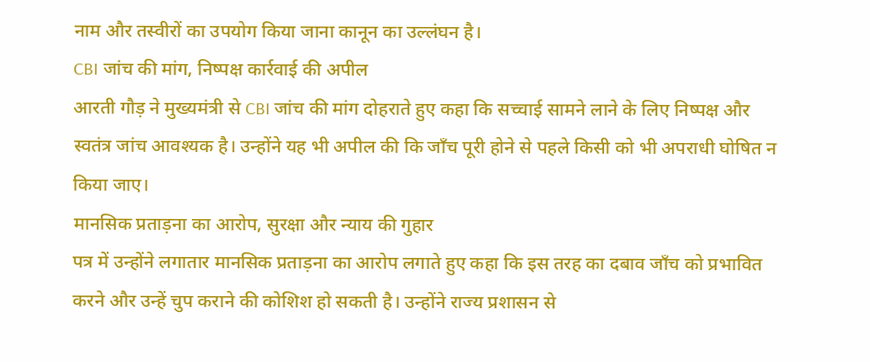नाम और तस्वीरों का उपयोग किया जाना कानून का उल्लंघन है।
CBI जांच की मांग, निष्पक्ष कार्रवाई की अपील
आरती गौड़ ने मुख्यमंत्री से CBI जांच की मांग दोहराते हुए कहा कि सच्चाई सामने लाने के लिए निष्पक्ष और स्वतंत्र जांच आवश्यक है। उन्होंने यह भी अपील की कि जाँच पूरी होने से पहले किसी को भी अपराधी घोषित न किया जाए।
मानसिक प्रताड़ना का आरोप, सुरक्षा और न्याय की गुहार
पत्र में उन्होंने लगातार मानसिक प्रताड़ना का आरोप लगाते हुए कहा कि इस तरह का दबाव जाँच को प्रभावित करने और उन्हें चुप कराने की कोशिश हो सकती है। उन्होंने राज्य प्रशासन से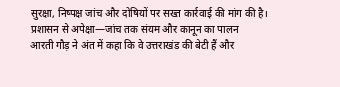सुरक्षा, निष्पक्ष जांच और दोषियों पर सख्त कार्रवाई की मांग की है।
प्रशासन से अपेक्षा—जांच तक संयम और कानून का पालन
आरती गौड़ ने अंत में कहा कि वे उत्तराखंड की बेटी हैं और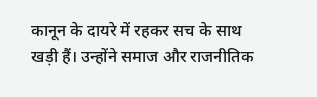कानून के दायरे में रहकर सच के साथ खड़ी हैं। उन्होंने समाज और राजनीतिक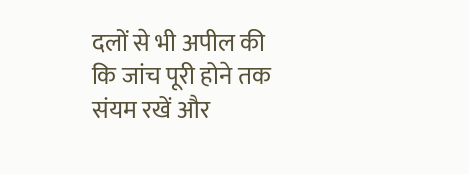दलों से भी अपील की कि जांच पूरी होने तक संयम रखें और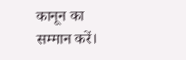कानून का सम्मान करें।